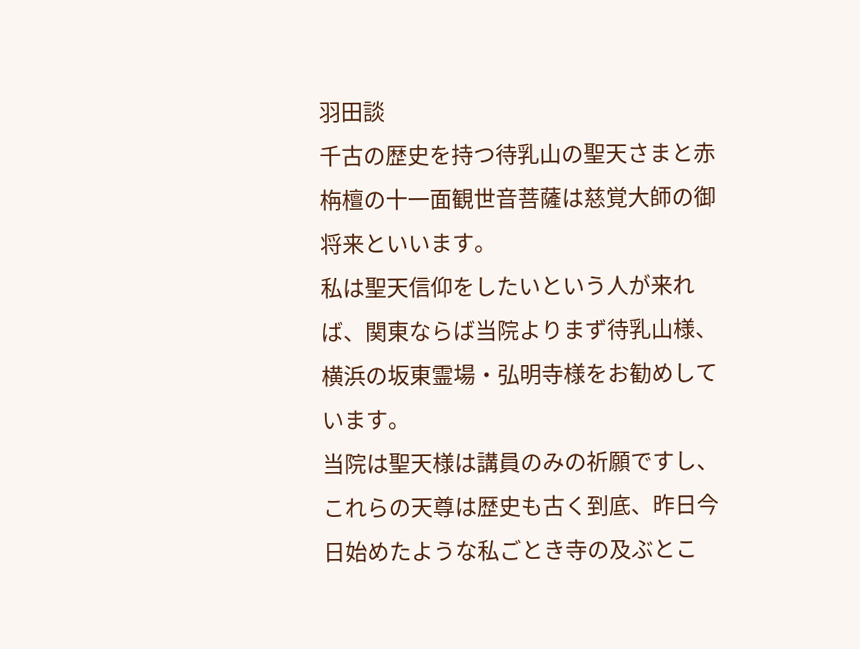羽田談
千古の歴史を持つ待乳山の聖天さまと赤栴檀の十一面観世音菩薩は慈覚大師の御将来といいます。
私は聖天信仰をしたいという人が来れば、関東ならば当院よりまず待乳山様、横浜の坂東霊場・弘明寺様をお勧めしています。
当院は聖天様は講員のみの祈願ですし、これらの天尊は歴史も古く到底、昨日今日始めたような私ごとき寺の及ぶとこ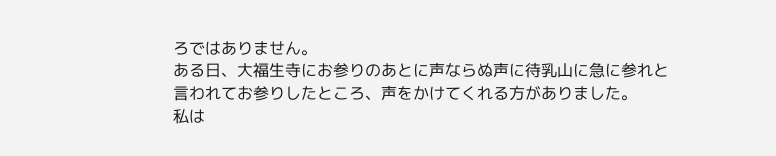ろではありません。
ある日、大福生寺にお参りのあとに声ならぬ声に待乳山に急に参れと言われてお参りしたところ、声をかけてくれる方がありました。
私は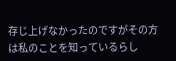存じ上げなかったのですがその方は私のことを知っているらし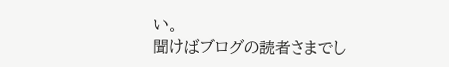い。
聞けばブログの読者さまでし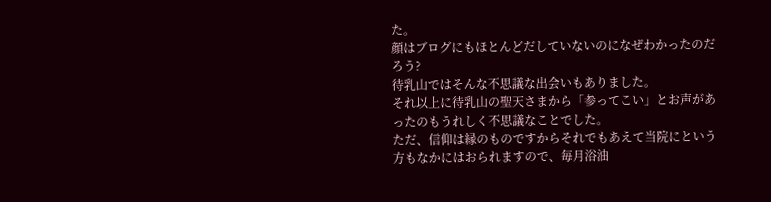た。
顔はブログにもほとんどだしていないのになぜわかったのだろう?
待乳山ではそんな不思議な出会いもありました。
それ以上に待乳山の聖天さまから「参ってこい」とお声があったのもうれしく不思議なことでした。
ただ、信仰は縁のものですからそれでもあえて当院にという方もなかにはおられますので、毎月浴油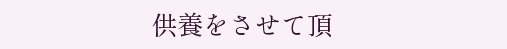供養をさせて頂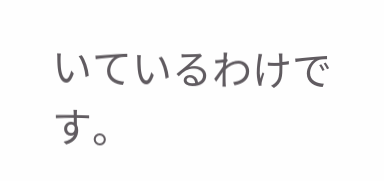いているわけです。